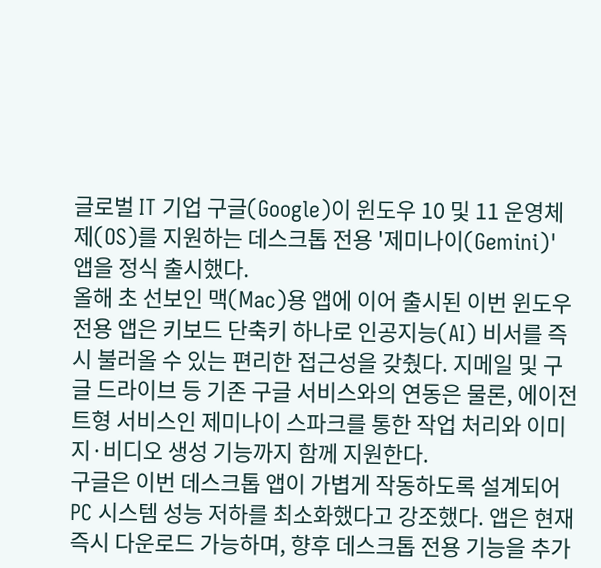글로벌 IT 기업 구글(Google)이 윈도우 10 및 11 운영체제(OS)를 지원하는 데스크톱 전용 '제미나이(Gemini)' 앱을 정식 출시했다.
올해 초 선보인 맥(Mac)용 앱에 이어 출시된 이번 윈도우 전용 앱은 키보드 단축키 하나로 인공지능(AI) 비서를 즉시 불러올 수 있는 편리한 접근성을 갖췄다. 지메일 및 구글 드라이브 등 기존 구글 서비스와의 연동은 물론, 에이전트형 서비스인 제미나이 스파크를 통한 작업 처리와 이미지·비디오 생성 기능까지 함께 지원한다.
구글은 이번 데스크톱 앱이 가볍게 작동하도록 설계되어 PC 시스템 성능 저하를 최소화했다고 강조했다. 앱은 현재 즉시 다운로드 가능하며, 향후 데스크톱 전용 기능을 추가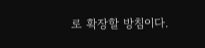로 확장할 방침이다.